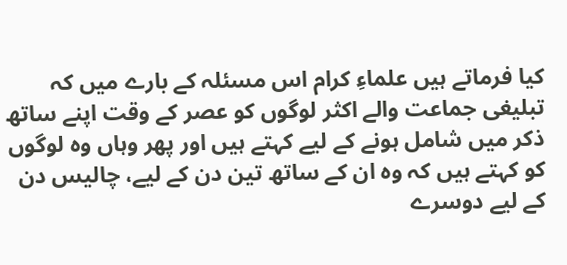کیا فرماتے ہیں علماءِ کرام اس مسئلہ کے بارے میں کہ تبلیغی جماعت والے اکثر لوگوں کو عصر کے وقت اپنے ساتھ ذکر میں شامل ہونے کے لیے کہتے ہیں اور پھر وہاں وہ لوگوں کو کہتے ہیں کہ وہ ان کے ساتھ تین دن کے لیے، چالیس دن کے لیے دوسرے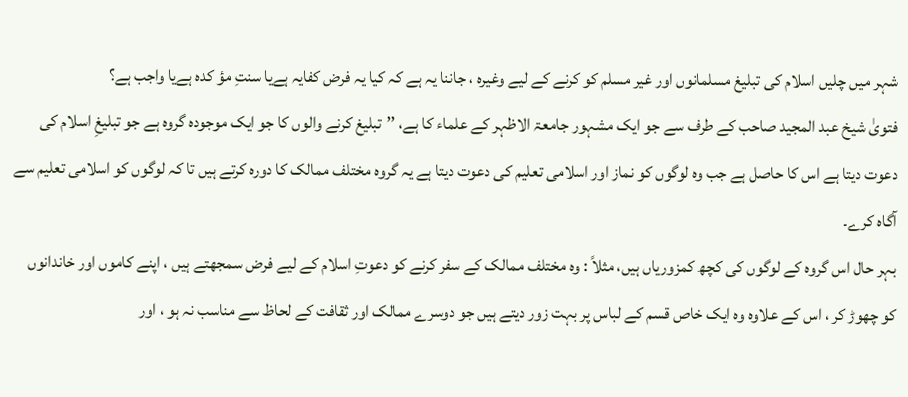شہر میں چلیں اسلام کی تبلیغ مسلمانوں اور غیر مسلم کو کرنے کے لیے وغیرہ ، جاننا یہ ہے کہ کیا یہ فرض کفایہ ہےیا سنتِ مؤ کدہ ہےیا واجب ہے؟
فتویٰ شیخ عبد المجید صاحب کے طرف سے جو ایک مشہور جامعۃ الاظہر کے علماء کا ہے، ’’تبلیغ کرنے والوں کا جو ایک موجودہ گروہ ہے جو تبلیغِ اسلام کی دعوت دیتا ہے اس کا حاصل ہے جب وہ لوگوں کو نماز اور اسلامی تعلیم کی دعوت دیتا ہے یہ گروہ مختلف ممالک کا دورہ کرتے ہیں تا کہ لوگوں کو اسلامی تعلیم سے آگاہ کرے۔
بہر حال اس گروہ کے لوگوں کی کچھ کمزوریاں ہیں، مثلاً : وہ مختلف ممالک کے سفر کرنے کو دعوتِ اسلام کے لیے فرض سمجھتے ہیں ، اپنے کاموں اور خاندانوں کو چھوڑ کر ، اس کے علاوہ وہ ایک خاص قسم کے لباس پر بہت زور دیتے ہیں جو دوسرے ممالک اور ثقافت کے لحاظ سے مناسب نہ ہو ، اور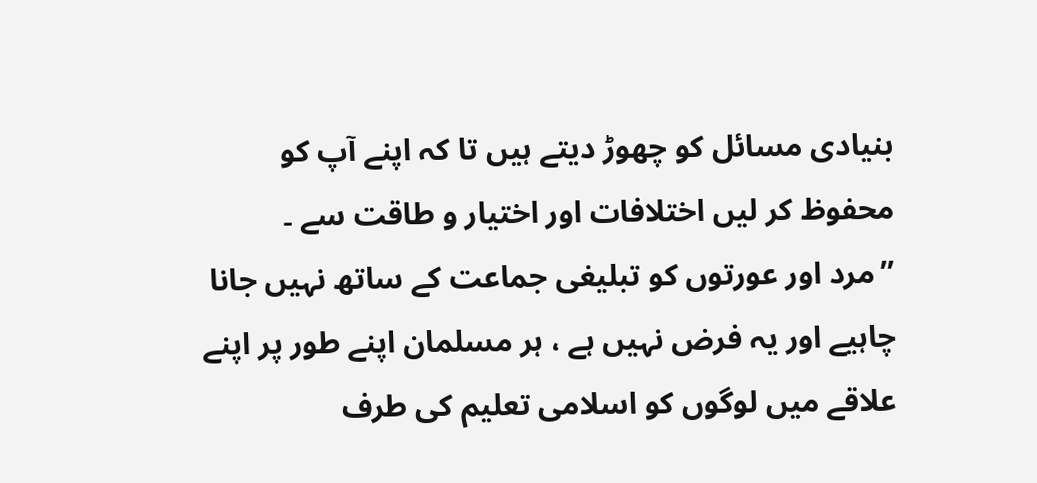بنیادی مسائل کو چھوڑ دیتے ہیں تا کہ اپنے آپ کو محفوظ کر لیں اختلافات اور اختیار و طاقت سے ۔
’’مرد اور عورتوں کو تبلیغی جماعت کے ساتھ نہیں جانا چاہیے اور یہ فرض نہیں ہے ، ہر مسلمان اپنے طور پر اپنے علاقے میں لوگوں کو اسلامی تعلیم کی طرف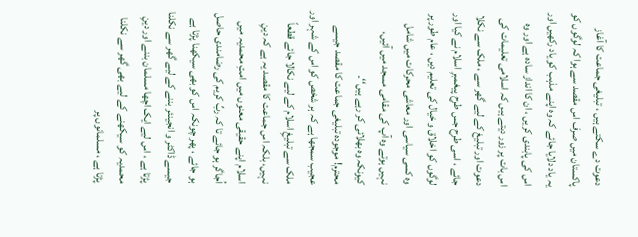دعوت دے سکتے ہیں ، تبلیغی جماعت کا آغاز پاکستان میں صرف اس مقصد سے ہوا کہ لوگوں کو یہ یاد دلایا جائے کہ وہ اپنے مذہب کو یاد رکھیں اور اس کی پابندی کریں ، ان کا انداز سادہ ہے اور وہ اس بات پر زور دیتے ہیں کہ اسلامی تعلیمات کی دعوت اور تبلیغ کے لیے گھر سے ، ملک سے نکلا جائے ، اسی طرح جس طرح پیغمبرِ اسلام نے کیا اور لوگوں کو اخلاق و خیال کی تعلیم دیں ، عام طور پر وہ کسی سیاسی اور معاشی محرکات میں شامل نہیں ہوتے وہ آپ کی مقامی مسجد میں آئیں، کیونکہ وہ بھلائی کر رہے ہیں‘‘۔
محترم! موجودہ تبلیغی جماعت کا مقصد جیسے عجیب سمجھا ہے کہ ہر شخص کو اس کے شہر اور ملک سے تبلیغِ اسلام کے لیے نکالا جائے قطعاً نہیں، بلکہ اس جماعت کا مقصد یہ ہے کہ دینِ اسلام اپنے حقیقی معنوں میں امتِ محمدیہ میں اُجاگر ہو جائے تا کہ ربِّ کریم کی رضامندی حاصل ہو جائے ، پھر چونکہ اس کو بھی سیکھنا پڑتا ہے جیسے ڈاکٹر و انجینئر بننے کے لیے گھر سے نکلنا پڑتا ہے ، اس لیے ایک اچھا مسلمان بننے اور دینِ محمدیہ کو سیکھنے کے لیے بھی گھر سے نکلنا پڑتا ہے ، مسلمانوں پر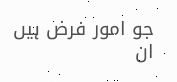جو امور فرض ہیں ان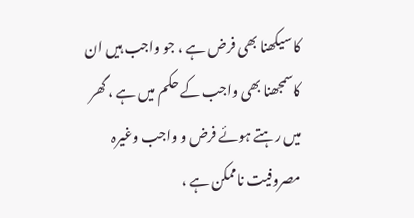کا سیکھنا بھی فرض ہے ، جو واجب ہیں ان کاسمجھنا بھی واجب کے حکم میں ہے ، گھر میں رہتے ہوئے فرض و واجب وغیرہ مصروفیت ناممکن ہے ،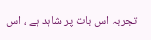تجربہ اس بات پر شاہد ہے ، اس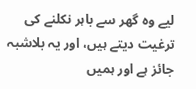لیے وہ گھر سے باہر نکلنے کی ترغیت دیتے ہیں، اور یہ بلاشبہ جائز ہے اور ہمیں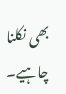بھی نکلنا چاہیے۔